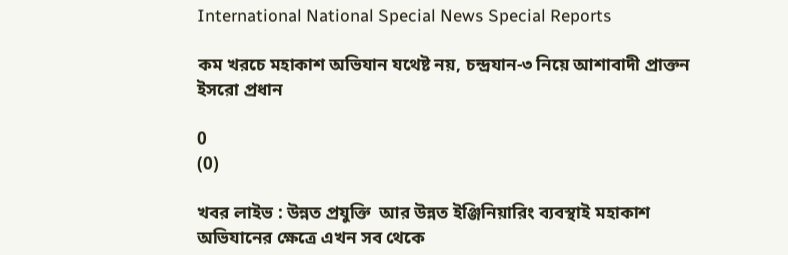International National Special News Special Reports

কম খরচে মহাকাশ অভিযান যথেষ্ট নয়, চন্দ্রযান-৩ নিয়ে আশাবাদী প্রাক্তন ইসরো প্রধান

0
(0)

খবর লাইভ : উন্নত প্রযুক্তি  আর উন্নত ইঞ্জিনিয়ারিং ব্যবস্থাই মহাকাশ অভিযানের ক্ষেত্রে এখন সব থেকে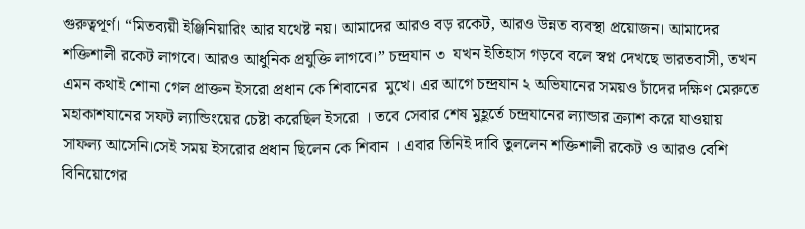গুরুত্বপূর্ণ। “মিতব্যয়ী ইঞ্জিনিয়ারিং আর যথেষ্ট নয়। আমাদের আরও বড় রকেট, আরও উন্নত ব্যবস্থা প্রয়োজন। আমাদের শক্তিশালী রকেট লাগবে। আরও আধুনিক প্রযুক্তি লাগবে।” চন্দ্রযান ৩  যখন ইতিহাস গড়বে বলে স্বপ্ন দেখছে ভারতবাসী, তখন এমন কথাই শোনা গেল প্রাক্তন ইসরো প্রধান কে শিবানের  মুখে। এর আগে চন্দ্রযান ২ অভিযানের সময়ও চাঁদের দক্ষিণ মেরুতে মহাকাশযানের সফট ল্যান্ডিংয়ের চেষ্টা করেছিল ইসরো । তবে সেবার শেষ মুহূর্তে চন্দ্রযানের ল্যান্ডার ক্র্যাশ করে যাওয়ায় সাফল্য আসেনি।সেই সময় ইসরোর প্রধান ছিলেন কে শিবান । এবার তিনিই দাবি তুললেন শক্তিশালী রকেট ও আরও বেশি বিনিয়োগের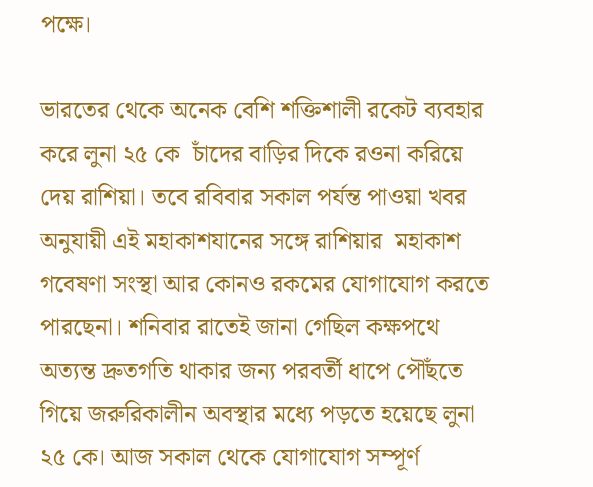পক্ষে।

ভারতের থেকে অনেক বেশি শক্তিশালী রকেট ব্যবহার করে লুনা ২৫ কে  চাঁদের বাড়ির দিকে রওনা করিয়ে দেয় রাশিয়া। তবে রবিবার সকাল পর্যন্ত পাওয়া খবর অনুযায়ী এই মহাকাশযানের সঙ্গে রাশিয়ার  মহাকাশ গবেষণা সংস্থা আর কোনও রকমের যোগাযোগ করতে পারছেনা। শনিবার রাতেই জানা গেছিল কক্ষপথে অত্যন্ত দ্রুতগতি থাকার জন্য পরবর্তী ধাপে পৌঁছতে গিয়ে জরুরিকালীন অবস্থার মধ্যে পড়তে হয়েছে লুনা ২৫ কে। আজ সকাল থেকে যোগাযোগ সম্পূর্ণ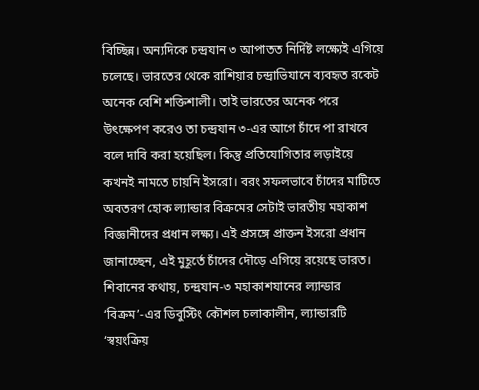বিচ্ছিন্ন। অন্যদিকে চন্দ্রযান ৩ আপাতত নির্দিষ্ট লক্ষ্যেই এগিয়ে চলেছে। ভারতের থেকে রাশিয়ার চন্দ্রাভিযানে ব্যবহৃত রকেট অনেক বেশি শক্তিশালী। তাই ভারতের অনেক পরে উৎক্ষেপণ করেও তা চন্দ্রযান ৩-এর আগে চাঁদে পা রাখবে বলে দাবি করা হয়েছিল। কিন্তু প্রতিযোগিতার লড়াইয়ে কখনই নামতে চায়নি ইসরো। বরং সফলভাবে চাঁদের মাটিতে অবতরণ হোক ল্যান্ডার বিক্রমের সেটাই ভারতীয় মহাকাশ বিজ্ঞানীদের প্রধান লক্ষ্য। এই প্রসঙ্গে প্রাক্তন ইসরো প্রধান  জানাচ্ছেন, এই মুহূর্তে চাঁদের দৌড়ে এগিয়ে রয়েছে ভারত। শিবানের কথায়, চন্দ্রযান-৩ মহাকাশযানের ল্যান্ডার ‘বিক্রম’-এর ডিবুস্টিং কৌশল চলাকালীন, ল্যান্ডারটি ‘স্বয়ংক্রিয়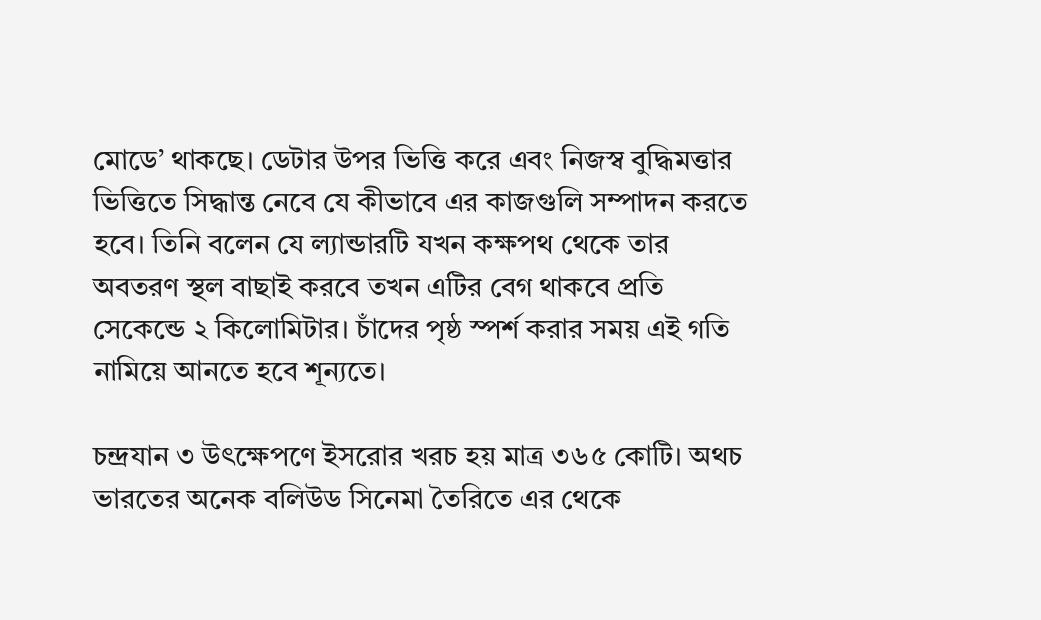মোডে’ থাকছে। ডেটার উপর ভিত্তি করে এবং নিজস্ব বুদ্ধিমত্তার ভিত্তিতে সিদ্ধান্ত নেবে যে কীভাবে এর কাজগুলি সম্পাদন করতে হবে। তিনি বলেন যে ল্যান্ডারটি যখন কক্ষপথ থেকে তার অবতরণ স্থল বাছাই করবে তখন এটির বেগ থাকবে প্রতি সেকেন্ডে ২ কিলোমিটার। চাঁদের পৃষ্ঠ স্পর্শ করার সময় এই গতি নামিয়ে আনতে হবে শূন্যতে।

চন্দ্রযান ৩ উৎক্ষেপণে ইসরোর খরচ হয় মাত্র ৩৬৫ কোটি। অথচ ভারতের অনেক বলিউড সিনেমা তৈরিতে এর থেকে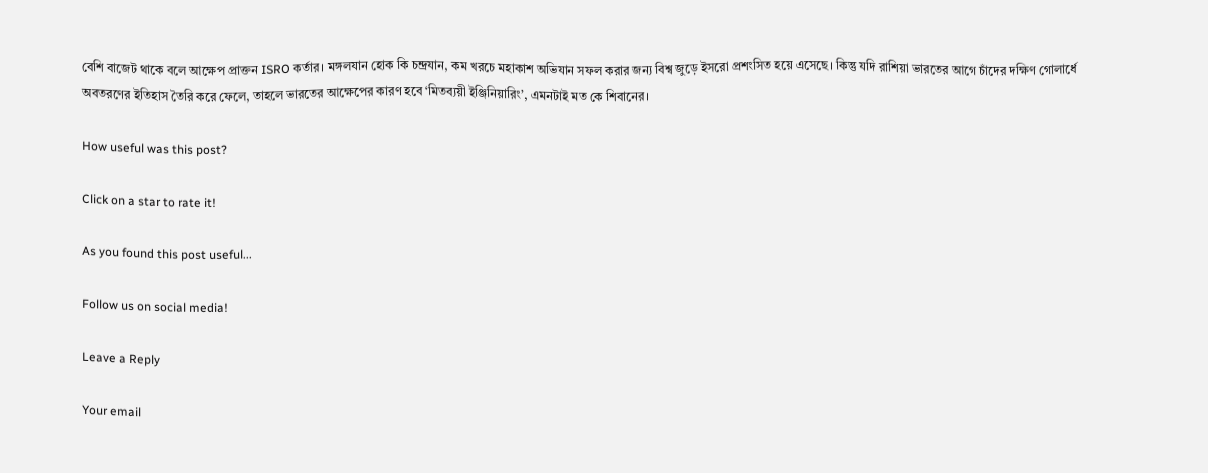বেশি বাজেট থাকে বলে আক্ষেপ প্রাক্তন ISRO কর্তার। মঙ্গলযান হোক কি চন্দ্রযান, কম খরচে মহাকাশ অভিযান সফল করার জন্য বিশ্ব জুড়ে ইসরো প্রশংসিত হয়ে এসেছে। কিন্তু যদি রাশিয়া ভারতের আগে চাঁদের দক্ষিণ গোলার্ধে অবতরণের ইতিহাস তৈরি করে ফেলে, তাহলে ভারতের আক্ষেপের কারণ হবে ‘মিতব্যয়ী ইঞ্জিনিয়ারিং’, এমনটাই মত কে শিবানের।

How useful was this post?

Click on a star to rate it!

As you found this post useful...

Follow us on social media!

Leave a Reply

Your email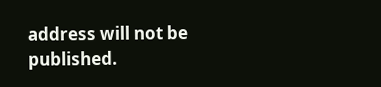address will not be published.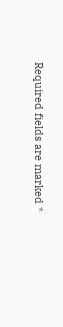Required fields are marked *